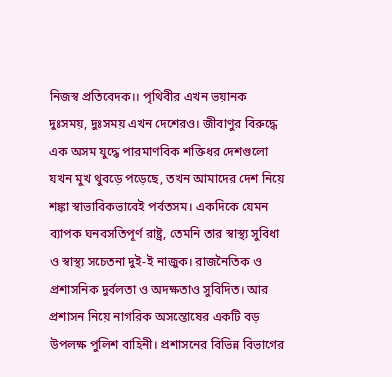নিজস্ব প্রতিবেদক।। পৃথিবীর এখন ভয়ানক দুঃসময়, দুঃসময় এখন দেশেরও। জীবাণুর বিরুদ্ধে এক অসম যুদ্ধে পারমাণবিক শক্তিধর দেশগুলো যখন মুখ থুবড়ে পড়েছে, তখন আমাদের দেশ নিয়ে শঙ্কা স্বাভাবিকভাবেই পর্বতসম। একদিকে যেমন ব্যাপক ঘনবসতিপূর্ণ রাষ্ট্র, তেমনি তার স্বাস্থ্য সুবিধা ও স্বাস্থ্য সচেতনা দুই-ই নাজুক। রাজনৈতিক ও প্রশাসনিক দুর্বলতা ও অদক্ষতাও সুবিদিত। আর প্রশাসন নিয়ে নাগরিক অসন্তোষের একটি বড় উপলক্ষ পুলিশ বাহিনী। প্রশাসনের বিভিন্ন বিভাগের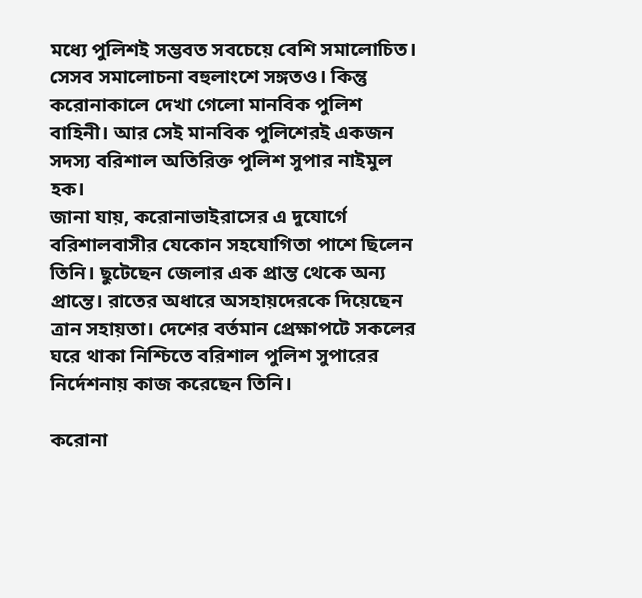মধ্যে পুলিশই সম্ভবত সবচেয়ে বেশি সমালোচিত। সেসব সমালোচনা বহুলাংশে সঙ্গতও। কিন্তু করোনাকালে দেখা গেলো মানবিক পুলিশ বাহিনী। আর সেই মানবিক পুলিশেরই একজন সদস্য বরিশাল অতিরিক্ত পুলিশ সুপার নাইমুল হক।
জানা যায়, করোনাভাইরাসের এ দুযোর্গে বরিশালবাসীর যেকোন সহযোগিতা পাশে ছিলেন তিনি। ছুটেছেন জেলার এক প্রান্ত থেকে অন্য প্রান্তে। রাতের অধারে অসহায়দেরকে দিয়েছেন ত্রান সহায়তা। দেশের বর্তমান প্রেক্ষাপটে সকলের ঘরে থাকা নিশ্চিতে বরিশাল পুলিশ সুপারের নির্দেশনায় কাজ করেছেন তিনি।

করোনা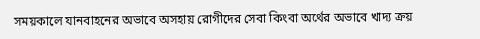সময়কালে যানবাহনের অভাবে অসহায় রোগীদের সেবা কিংবা অর্থের অভাবে খাদ্য ক্রয়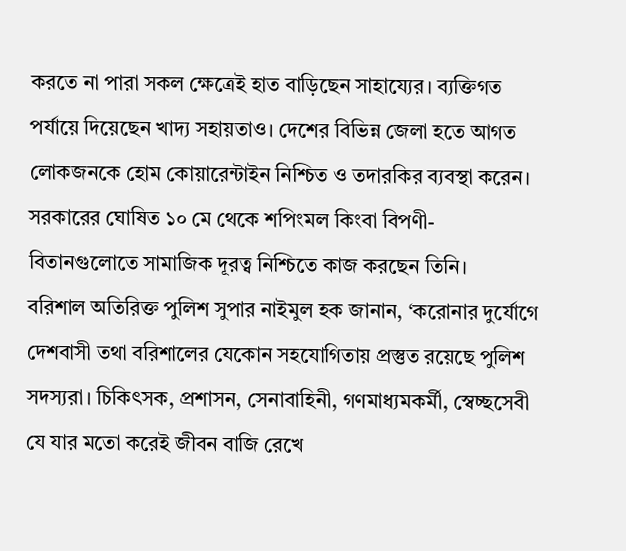করতে না পারা সকল ক্ষেত্রেই হাত বাড়িছেন সাহায্যের। ব্যক্তিগত পর্যায়ে দিয়েছেন খাদ্য সহায়তাও। দেশের বিভিন্ন জেলা হতে আগত লোকজনকে হোম কোয়ারেন্টাইন নিশ্চিত ও তদারকির ব্যবস্থা করেন। সরকারের ঘোষিত ১০ মে থেকে শপিংমল কিংবা বিপণী-বিতানগুলোতে সামাজিক দূরত্ব নিশ্চিতে কাজ করছেন তিনি।
বরিশাল অতিরিক্ত পুলিশ সুপার নাইমুল হক জানান, ‘করোনার দুর্যোগে দেশবাসী তথা বরিশালের যেকোন সহযোগিতায় প্রস্তুত রয়েছে পুলিশ সদস্যরা। চিকিৎসক, প্রশাসন, সেনাবাহিনী, গণমাধ্যমকর্মী, স্বেচ্ছসেবী যে যার মতো করেই জীবন বাজি রেখে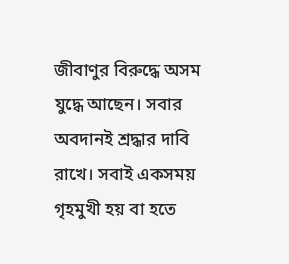জীবাণুর বিরুদ্ধে অসম যুদ্ধে আছেন। সবার অবদানই শ্রদ্ধার দাবি রাখে। সবাই একসময় গৃহমুখী হয় বা হতে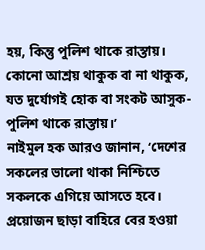হয়, কিন্তু পুলিশ থাকে রাস্তায়। কোনো আশ্রয় থাকুক বা না থাকুক, যত দুর্যোগই হোক বা সংকট আসুক- পুলিশ থাকে রাস্তায়।’
নাইমুল হক আরও জানান, ‘দেশের সকলের ভালো থাকা নিশ্চিতে সকলকে এগিয়ে আসতে হবে। প্রয়োজন ছাড়া বাহিরে বের হওয়া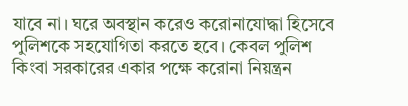যাবে না। ঘরে অবস্থান করেও করোনাযোদ্ধা হিসেবে পুলিশকে সহযোগিতা করতে হবে। কেবল পুলিশ কিংবা সরকারের একার পক্ষে করোনা নিয়ন্ত্রন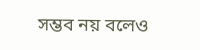সম্ভব নয় বলেও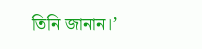তিনি জানান।’